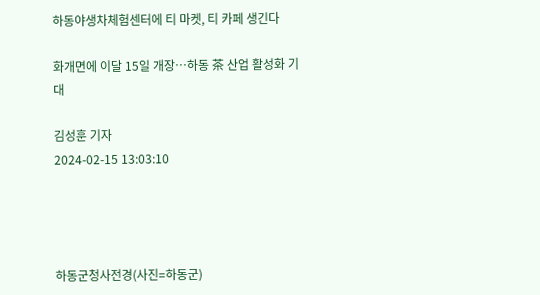하동야생차체험센터에 티 마켓, 티 카페 생긴다

화개면에 이달 15일 개장…하동 茶 산업 활성화 기대

김성훈 기자
2024-02-15 13:03:10




하동군청사전경(사진=하동군)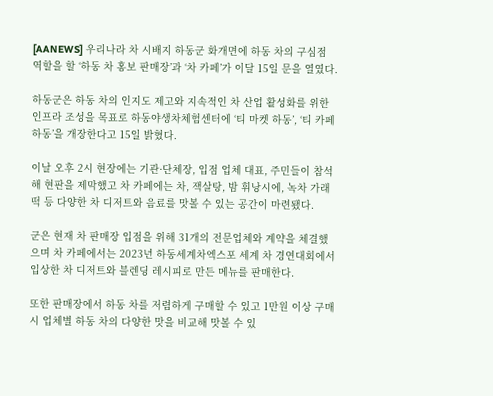[AANEWS] 우리나라 차 시배지 하동군 화개면에 하동 차의 구심점 역할을 할 ‘하동 차 홍보 판매장’과 ‘차 카페’가 이달 15일 문을 열였다.

하동군은 하동 차의 인지도 제고와 지속적인 차 산업 활성화를 위한 인프라 조성을 목표로 하동야생차체험센터에 ‘티 마켓 하동’, ‘티 카페 하동’을 개장한다고 15일 밝혔다.

이날 오후 2시 현장에는 기관·단체장, 입점 업체 대표, 주민들이 참석해 현판을 제막했고 차 카페에는 차, 잭살탕, 밤 휘낭시에, 녹차 가래떡 등 다양한 차 디저트와 음료를 맛볼 수 있는 공간이 마련됐다.

군은 현재 차 판매장 입점을 위해 31개의 전문업체와 계약을 체결했으며 차 카페에서는 2023년 하동세계차엑스포 세계 차 경연대회에서 입상한 차 디저트와 블렌딩 레시피로 만든 메뉴를 판매한다.

또한 판매장에서 하동 차를 저렴하게 구매할 수 있고 1만원 이상 구매 시 업체별 하동 차의 다양한 맛을 비교해 맛볼 수 있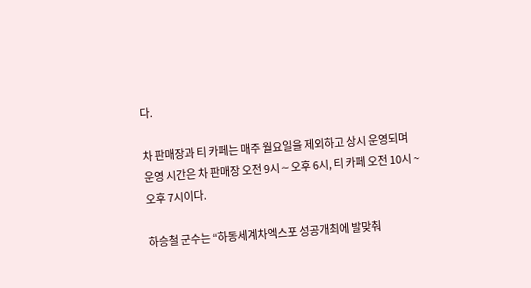다.

차 판매장과 티 카페는 매주 월요일을 제외하고 상시 운영되며 운영 시간은 차 판매장 오전 9시∼오후 6시, 티 카페 오전 10시 ~ 오후 7시이다.

하승철 군수는 “하동세계차엑스포 성공개최에 발맞춰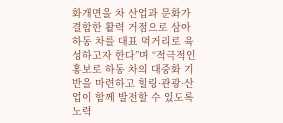화개면을 차 산업과 문화가 결합한 활력 거점으로 삼아 하동 차를 대표 먹거리로 육성하고자 한다”며 “적극적인 홍보로 하동 차의 대중화 기반을 마련하고 힐링·관광·산업이 함께 발전할 수 있도록 노력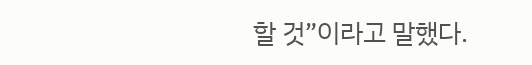할 것”이라고 말했다.